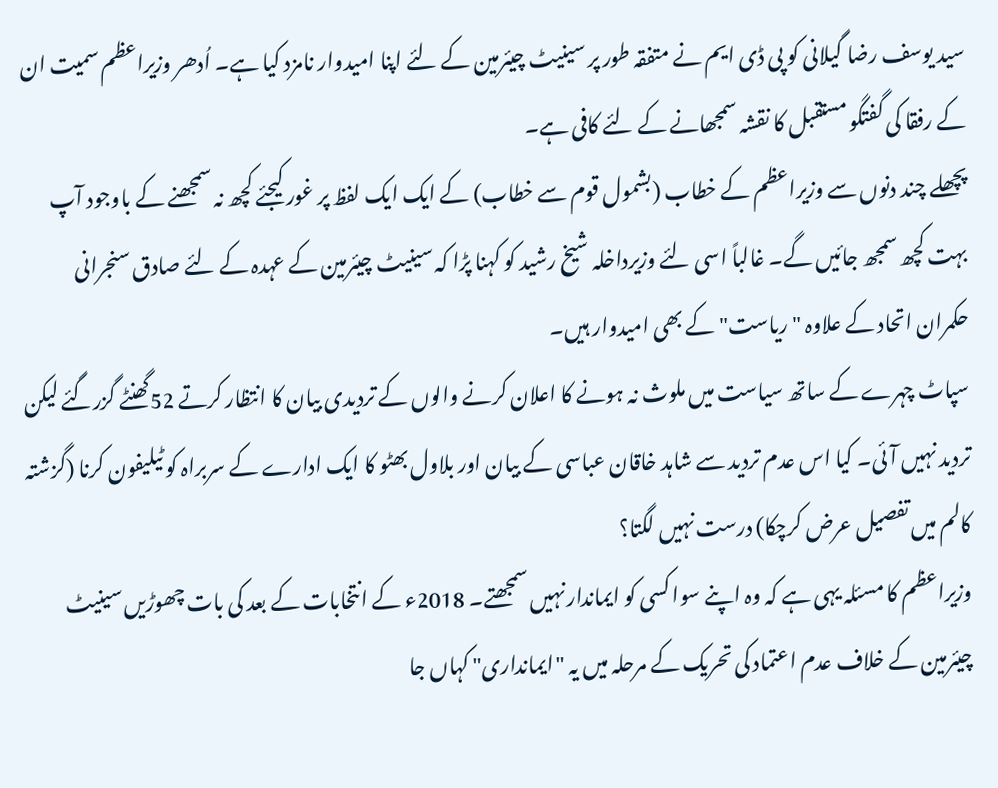سید یوسف رضا گیلانی کو پی ڈی ایم نے متفقہ طور پر سینیٹ چیئرمین کے لئے اپنا امیدوار نامزد کیا ہے۔ اُدھر وزیراعظم سمیت ان کے رفقا کی گفتگو مستقبل کا نقشہ سمجھانے کے لئے کافی ہے۔
پچھلے چند دنوں سے وزیراعظم کے خطاب (بشمول قوم سے خطاب) کے ایک ایک لفظ پر غور کیجئے کچھ نہ سمجھنے کے باوجود آپ بہت کچھ سمجھ جائیں گے۔ غالباً اسی لئے وزیرداخلہ شیخ رشید کو کہنا پڑا کہ سینیٹ چیئرمین کے عہدہ کے لئے صادق سنجرانی حکمران اتحاد کے علاوہ "ریاست" کے بھی امیدوار ہیں۔
سپاٹ چہرے کے ساتھ سیاست میں ملوث نہ ہونے کا اعلان کرنے والوں کے تردیدی بیان کا انتظار کرتے 52گھنٹے گزرگئے لیکن تردید نہیں آئی۔ کیا اس عدم تردید سے شاہد خاقان عباسی کے بیان اور بلاول بھٹو کا ایک ادارے کے سربراہ کو ٹیلیفون کرنا (گزشتہ کالم میں تفصیل عرض کرچکا) درست نہیں لگتا؟
وزیراعظم کا مسئلہ یہی ہے کہ وہ اپنے سوا کسی کو ایماندار نہیں سمجھتے۔ 2018ء کے انتخابات کے بعد کی بات چھوڑیں سینیٹ چیئرمین کے خلاف عدم اعتماد کی تحریک کے مرحلہ میں یہ "ایمانداری" کہاں جا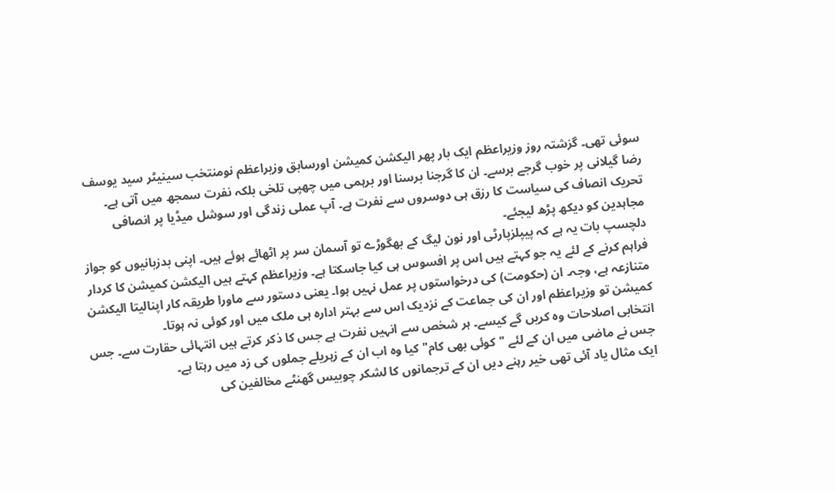سوئی تھی۔ گزشتہ روز وزیراعظم ایک بار پھر الیکشن کمیشن اورسابق وزیراعظم نومنتخب سینیٹر سید یوسف رضا گیلانی پر خوب گرجے برسے۔ ان کا گرجنا برسنا اور برہمی میں چھپی تلخی بلکہ نفرت سمجھ میں آتی ہے۔ تحریک انصاف کی سیاست کا رزق ہی دوسروں سے نفرت ہے۔ آپ عملی زندگی اور سوشل میڈیا پر انصافی مجاہدین کو دیکھ پڑھ لیجئے۔
دلچسپ بات یہ ہے کہ پیپلزپارٹی اور نون لیگ کے بھگوڑے تو آسمان سر پر اٹھائے ہوئے ہیں۔ اپنی بدزبانیوں کو جواز فراہم کرنے کے لئے یہ جو کہتے ہیں اس پر افسوس ہی کیا جاسکتا ہے۔ وزیراعظم کہتے ہیں الیکشن کمیشن کا کردار متنازعہ ہے، وجہ۔ ان (حکومت) کی درخواستوں پر عمل نہیں ہوا۔ یعنی دستور سے ماورا طریقہ کار اپنالیتا الیکشن کمیشن تو وزیراعظم اور ان کی جماعت کے نزدیک اس سے بہتر ادارہ ہی ملک میں اور کوئی نہ ہوتا۔
انتخابی اصلاحات وہ کریں گے کیسے۔ ہر شخص سے انہیں نفرت ہے جس کا ذکر کرتے ہیں انتہائی حقارت سے۔ جس جس نے ماضی میں ان کے لئے "کوئی بھی کام" کیا وہ اب ان کے زہریلے جملوں کی زد میں رہتا ہے۔
ایک مثال یاد آئی تھی خیر رہنے دیں ان کے ترجمانوں کا لشکر چوبیس گھنٹے مخالفین کی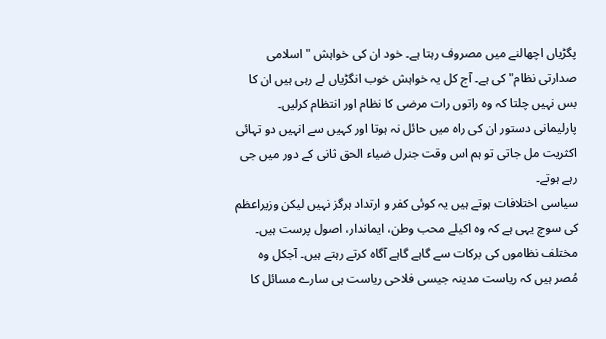پگڑیاں اچھالنے میں مصروف رہتا ہے۔ خود ان کی خواہش "اسلامی صدارتی نظام" کی ہے۔ آج کل یہ خواہش خوب انگڑیاں لے رہی ہیں ان کا بس نہیں چلتا کہ وہ راتوں رات مرضی کا نظام اور انتظام کرلیں۔ پارلیمانی دستور ان کی راہ میں حائل نہ ہوتا اور کہیں سے انہیں دو تہائی اکثریت مل جاتی تو ہم اس وقت جنرل ضیاء الحق ثانی کے دور میں جی رہے ہوتے۔
سیاسی اختلافات ہوتے ہیں یہ کوئی کفر و ارتداد ہرگز نہیں لیکن وزیراعظم کی سوچ یہی ہے کہ وہ اکیلے محب وطن، ایماندار، اصول پرست ہیں۔ مختلف نظاموں کی برکات سے گاہے گاہے آگاہ کرتے رہتے ہیں۔ آجکل وہ مُصر ہیں کہ ریاست مدینہ جیسی فلاحی ریاست ہی سارے مسائل کا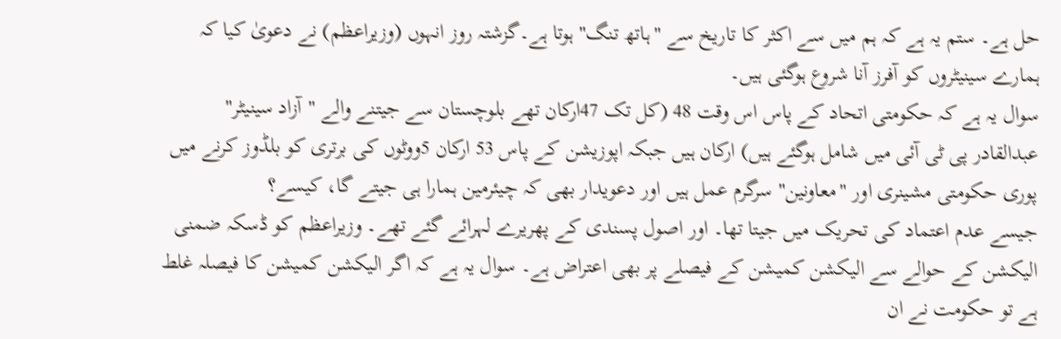حل ہے۔ ستم یہ ہے کہ ہم میں سے اکثر کا تاریخ سے "ہاتھ تنگ" ہوتا ہے۔گزشتہ روز انہوں (وزیراعظم) نے دعویٰ کیا کہ ہمارے سینیٹروں کو آفرز آنا شروع ہوگئی ہیں۔
سوال یہ ہے کہ حکومتی اتحاد کے پاس اس وقت 48 (کل تک 47ارکان تھے بلوچستان سے جیتنے والے "آزاد سینیٹر" عبدالقادر پی ٹی آئی میں شامل ہوگئے ہیں) ارکان ہیں جبکہ اپوزیشن کے پاس 53 ارکان 5ووٹوں کی برتری کو بلڈوز کرنے میں پوری حکومتی مشینری اور "معاونین" سرگرم عمل ہیں اور دعویدار بھی کہ چیئرمین ہمارا ہی جیتے گا، کیسے؟
جیسے عدم اعتماد کی تحریک میں جیتا تھا۔ اور اصول پسندی کے پھریرے لہرائے گئے تھے۔ وزیراعظم کو ڈسکہ ضمنی الیکشن کے حوالے سے الیکشن کمیشن کے فیصلے پر بھی اعتراض ہے۔ سوال یہ ہے کہ اگر الیکشن کمیشن کا فیصلہ غلط ہے تو حکومت نے ان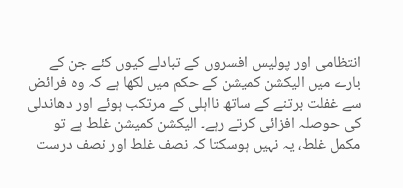انتظامی اور پولیس افسروں کے تبادلے کیوں کئے جن کے بارے میں الیکشن کمیشن کے حکم میں لکھا ہے کہ وہ فرائض سے غفلت برتنے کے ساتھ نااہلی کے مرتکب ہوئے اور دھاندلی کی حوصلہ افزائی کرتے رہے۔ الیکشن کمیشن غلط ہے تو مکمل غلط، یہ نہیں ہوسکتا کہ نصف غلط اور نصف درست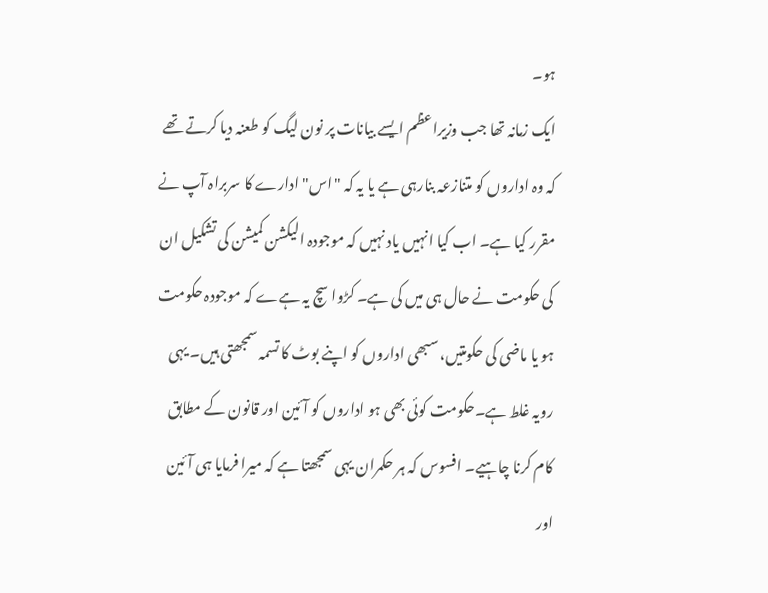ہو۔
ایک زمانہ تھا جب وزیراعظم ایسے بیانات پر نون لیگ کو طعنہ دیا کرتے تھے کہ وہ اداروں کو متنازعہ بنارہی ہے یا یہ کہ "اس" ادارے کا سربراہ آپ نے مقرر کیا ہے۔ اب کیا انہیں یاد نہیں کہ موجودہ الیکشن کمیشن کی تشکیل ان کی حکومت نے حال ہی میں کی ہے۔ کڑوا سچ یہ ہےے کہ موجودہ حکومت ہو یا ماضی کی حکومتیں، سبھی اداروں کو اپنے بوٹ کا تسمہ سمجھتی ہیں۔ یہی رویہ غلط ہے۔حکومت کوئی بھی ہو اداروں کو آئین اور قانون کے مطابق کام کرنا چاہیے۔ افسوس کہ ہر حکمران یہی سمجھتا ہے کہ میرا فرمایا ہی آئین اور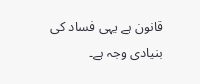قانون ہے یہی فساد کی بنیادی وجہ ہے۔